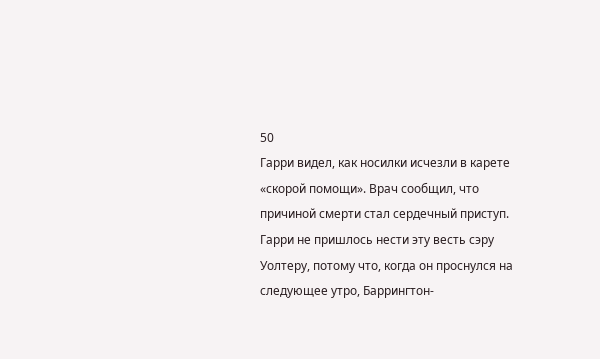50
Гарри видел, как носилки исчезли в карете «скорой помощи». Врач сообщил, что причиной смерти стал сердечный приступ.
Гарри не пришлось нести эту весть сэру Уолтеру, потому что, когда он проснулся на следующее утро, Баррингтон-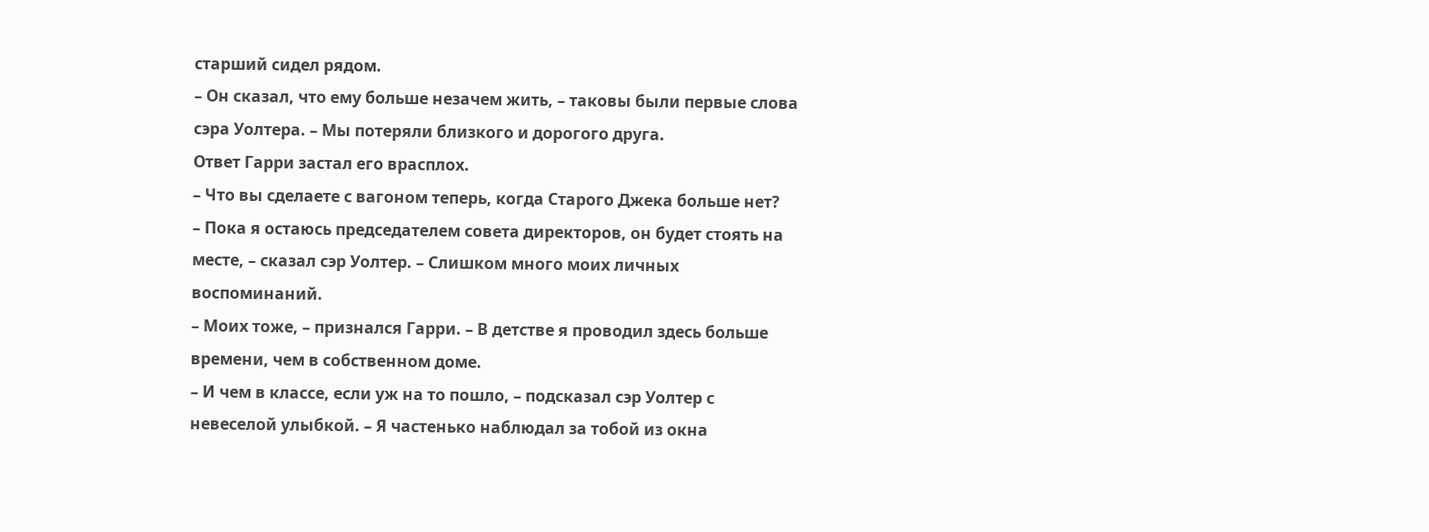старший сидел рядом.
– Он сказал, что ему больше незачем жить, – таковы были первые слова сэра Уолтера. – Мы потеряли близкого и дорогого друга.
Ответ Гарри застал его врасплох.
– Что вы сделаете с вагоном теперь, когда Старого Джека больше нет?
– Пока я остаюсь председателем совета директоров, он будет стоять на месте, – сказал сэр Уолтер. – Слишком много моих личных воспоминаний.
– Моих тоже, – признался Гарри. – В детстве я проводил здесь больше времени, чем в собственном доме.
– И чем в классе, если уж на то пошло, – подсказал сэр Уолтер с невеселой улыбкой. – Я частенько наблюдал за тобой из окна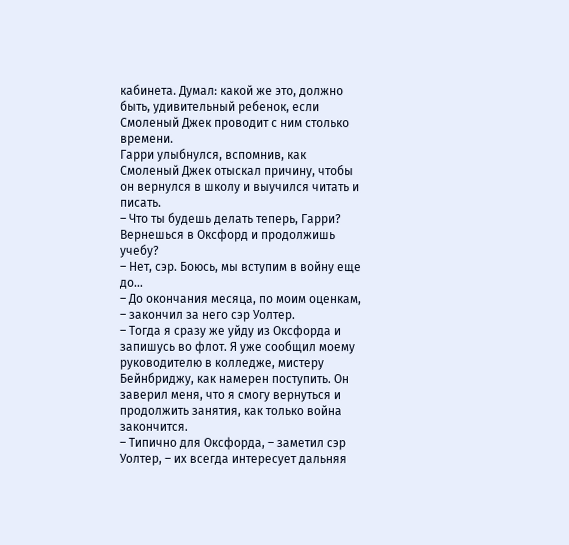кабинета. Думал: какой же это, должно быть, удивительный ребенок, если Смоленый Джек проводит с ним столько времени.
Гарри улыбнулся, вспомнив, как Смоленый Джек отыскал причину, чтобы он вернулся в школу и выучился читать и писать.
– Что ты будешь делать теперь, Гарри? Вернешься в Оксфорд и продолжишь учебу?
– Нет, сэр. Боюсь, мы вступим в войну еще до…
– До окончания месяца, по моим оценкам, – закончил за него сэр Уолтер.
– Тогда я сразу же уйду из Оксфорда и запишусь во флот. Я уже сообщил моему руководителю в колледже, мистеру Бейнбриджу, как намерен поступить. Он заверил меня, что я смогу вернуться и продолжить занятия, как только война закончится.
– Типично для Оксфорда, – заметил сэр Уолтер, – их всегда интересует дальняя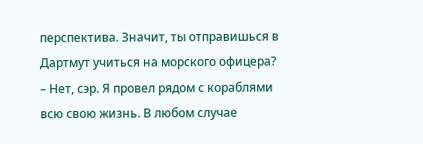перспектива. Значит, ты отправишься в Дартмут учиться на морского офицера?
– Нет, сэр. Я провел рядом с кораблями всю свою жизнь. В любом случае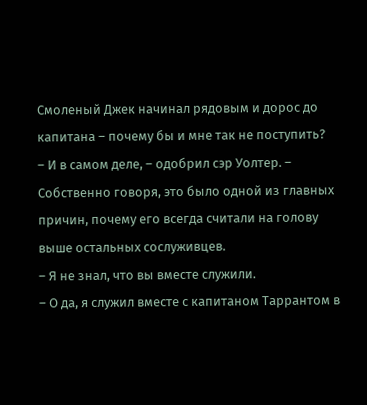Смоленый Джек начинал рядовым и дорос до капитана – почему бы и мне так не поступить?
– И в самом деле, – одобрил сэр Уолтер. – Собственно говоря, это было одной из главных причин, почему его всегда считали на голову выше остальных сослуживцев.
– Я не знал, что вы вместе служили.
– О да, я служил вместе с капитаном Таррантом в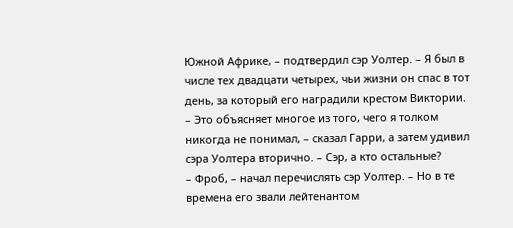Южной Африке, – подтвердил сэр Уолтер. – Я был в числе тех двадцати четырех, чьи жизни он спас в тот день, за который его наградили крестом Виктории.
– Это объясняет многое из того, чего я толком никогда не понимал, – сказал Гарри, а затем удивил сэра Уолтера вторично. – Сэр, а кто остальные?
– Фроб, – начал перечислять сэр Уолтер. – Но в те времена его звали лейтенантом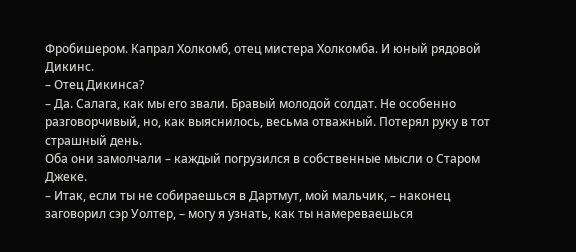Фробишером. Капрал Холкомб, отец мистера Холкомба. И юный рядовой Дикинс.
– Отец Дикинса?
– Да. Салага, как мы его звали. Бравый молодой солдат. Не особенно разговорчивый, но, как выяснилось, весьма отважный. Потерял руку в тот страшный день.
Оба они замолчали – каждый погрузился в собственные мысли о Старом Джеке.
– Итак, если ты не собираешься в Дартмут, мой мальчик, – наконец заговорил сэр Уолтер, – могу я узнать, как ты намереваешься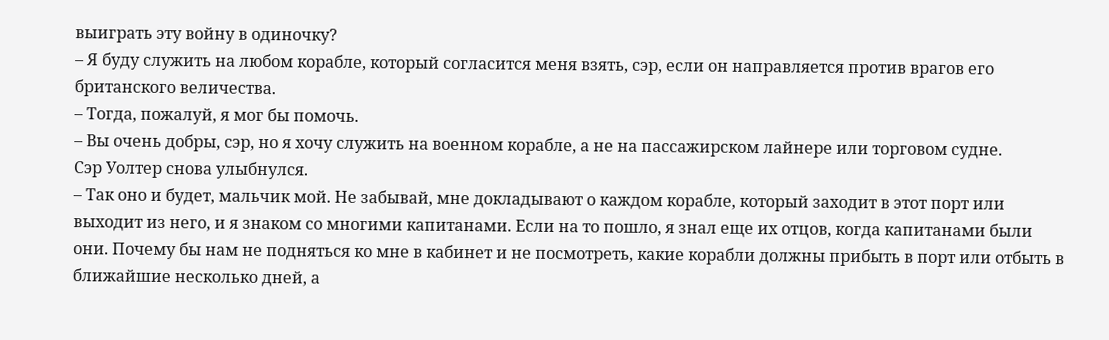выиграть эту войну в одиночку?
– Я буду служить на любом корабле, который согласится меня взять, сэр, если он направляется против врагов его британского величества.
– Тогда, пожалуй, я мог бы помочь.
– Вы очень добры, сэр, но я хочу служить на военном корабле, а не на пассажирском лайнере или торговом судне.
Сэр Уолтер снова улыбнулся.
– Так оно и будет, мальчик мой. Не забывай, мне докладывают о каждом корабле, который заходит в этот порт или выходит из него, и я знаком со многими капитанами. Если на то пошло, я знал еще их отцов, когда капитанами были они. Почему бы нам не подняться ко мне в кабинет и не посмотреть, какие корабли должны прибыть в порт или отбыть в ближайшие несколько дней, а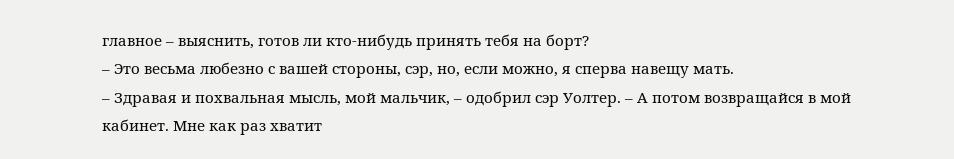главное – выяснить, готов ли кто-нибудь принять тебя на борт?
– Это весьма любезно с вашей стороны, сэр, но, если можно, я сперва навещу мать.
– Здравая и похвальная мысль, мой мальчик, – одобрил сэр Уолтер. – А потом возвращайся в мой кабинет. Мне как раз хватит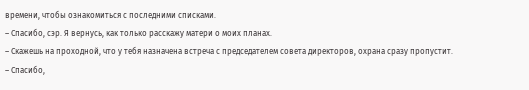времени, чтобы ознакомиться с последними списками.
– Спасибо, сэр. Я вернусь, как только расскажу матери о моих планах.
– Скажешь на проходной, что у тебя назначена встреча с председателем совета директоров, охрана сразу пропустит.
– Спасибо,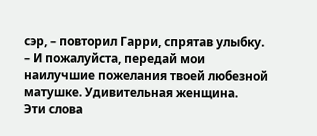сэр, – повторил Гарри, спрятав улыбку.
– И пожалуйста, передай мои наилучшие пожелания твоей любезной матушке. Удивительная женщина.
Эти слова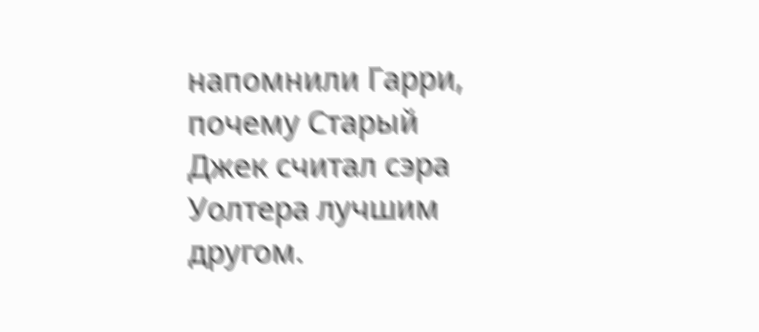напомнили Гарри, почему Старый Джек считал сэра Уолтера лучшим другом.